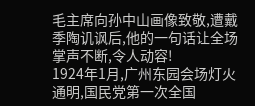毛主席向孙中山画像致敬,遭戴季陶讥讽后,他的一句话让全场掌声不断,令人动容!
1924年1月,广州东园会场灯火通明,国民党第一次全国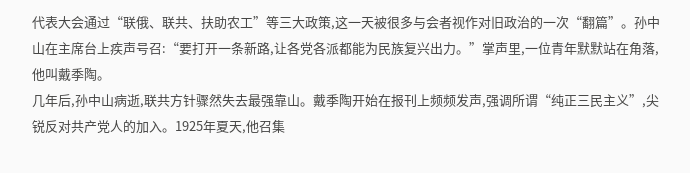代表大会通过“联俄、联共、扶助农工”等三大政策,这一天被很多与会者视作对旧政治的一次“翻篇”。孙中山在主席台上疾声号召:“要打开一条新路,让各党各派都能为民族复兴出力。”掌声里,一位青年默默站在角落,他叫戴季陶。
几年后,孙中山病逝,联共方针骤然失去最强靠山。戴季陶开始在报刊上频频发声,强调所谓“纯正三民主义”,尖锐反对共产党人的加入。1925年夏天,他召集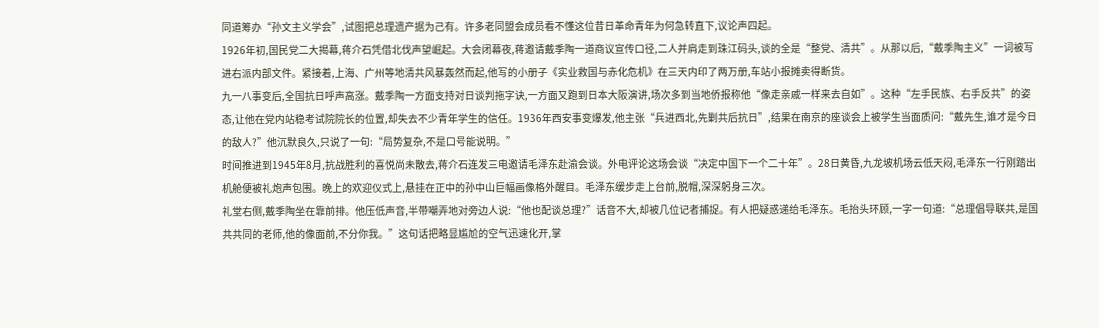同道筹办“孙文主义学会”,试图把总理遗产据为己有。许多老同盟会成员看不懂这位昔日革命青年为何急转直下,议论声四起。
1926年初,国民党二大揭幕,蒋介石凭借北伐声望崛起。大会闭幕夜,蒋邀请戴季陶一道商议宣传口径,二人并肩走到珠江码头,谈的全是“整党、清共”。从那以后,“戴季陶主义”一词被写进右派内部文件。紧接着,上海、广州等地清共风暴轰然而起,他写的小册子《实业救国与赤化危机》在三天内印了两万册,车站小报摊卖得断货。
九一八事变后,全国抗日呼声高涨。戴季陶一方面支持对日谈判拖字诀,一方面又跑到日本大阪演讲,场次多到当地侨报称他“像走亲戚一样来去自如”。这种“左手民族、右手反共”的姿态,让他在党内站稳考试院院长的位置,却失去不少青年学生的信任。1936年西安事变爆发,他主张“兵进西北,先剿共后抗日”,结果在南京的座谈会上被学生当面质问:“戴先生,谁才是今日的敌人?”他沉默良久,只说了一句:“局势复杂,不是口号能说明。”
时间推进到1945年8月,抗战胜利的喜悦尚未散去,蒋介石连发三电邀请毛泽东赴渝会谈。外电评论这场会谈“决定中国下一个二十年”。28日黄昏,九龙坡机场云低天闷,毛泽东一行刚踏出机舱便被礼炮声包围。晚上的欢迎仪式上,悬挂在正中的孙中山巨幅画像格外醒目。毛泽东缓步走上台前,脱帽,深深躬身三次。
礼堂右侧,戴季陶坐在靠前排。他压低声音,半带嘲弄地对旁边人说:“他也配谈总理?”话音不大,却被几位记者捕捉。有人把疑惑递给毛泽东。毛抬头环顾,一字一句道:“总理倡导联共,是国共共同的老师,他的像面前,不分你我。”这句话把略显尴尬的空气迅速化开,掌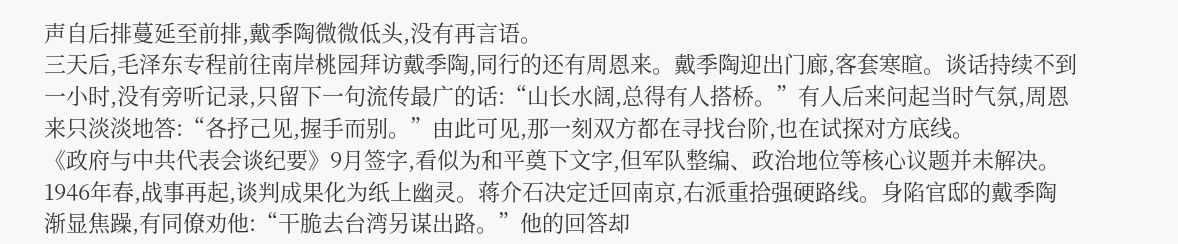声自后排蔓延至前排,戴季陶微微低头,没有再言语。
三天后,毛泽东专程前往南岸桃园拜访戴季陶,同行的还有周恩来。戴季陶迎出门廊,客套寒暄。谈话持续不到一小时,没有旁听记录,只留下一句流传最广的话:“山长水阔,总得有人搭桥。”有人后来问起当时气氛,周恩来只淡淡地答:“各抒己见,握手而别。”由此可见,那一刻双方都在寻找台阶,也在试探对方底线。
《政府与中共代表会谈纪要》9月签字,看似为和平奠下文字,但军队整编、政治地位等核心议题并未解决。1946年春,战事再起,谈判成果化为纸上幽灵。蒋介石决定迁回南京,右派重拾强硬路线。身陷官邸的戴季陶渐显焦躁,有同僚劝他:“干脆去台湾另谋出路。”他的回答却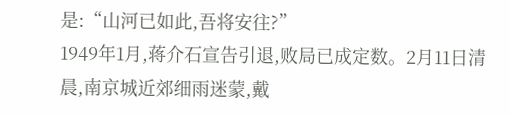是:“山河已如此,吾将安往?”
1949年1月,蒋介石宣告引退,败局已成定数。2月11日清晨,南京城近郊细雨迷蒙,戴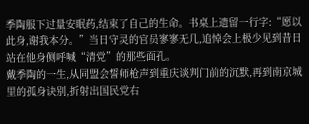季陶服下过量安眠药,结束了自己的生命。书桌上遗留一行字:“愿以此身,谢我本分。”当日守灵的官员寥寥无几,追悼会上极少见到昔日站在他身侧呼喊“清党”的那些面孔。
戴季陶的一生,从同盟会誓师枪声到重庆谈判门前的沉默,再到南京城里的孤身诀别,折射出国民党右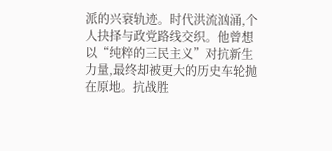派的兴衰轨迹。时代洪流汹涌,个人抉择与政党路线交织。他曾想以“纯粹的三民主义”对抗新生力量,最终却被更大的历史车轮抛在原地。抗战胜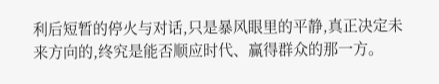利后短暂的停火与对话,只是暴风眼里的平静,真正决定未来方向的,终究是能否顺应时代、赢得群众的那一方。